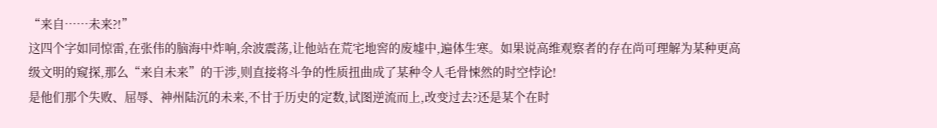“来自……未来?!”
这四个字如同惊雷,在张伟的脑海中炸响,余波震荡,让他站在荒宅地窖的废墟中,遍体生寒。如果说高维观察者的存在尚可理解为某种更高级文明的窥探,那么“来自未来”的干涉,则直接将斗争的性质扭曲成了某种令人毛骨悚然的时空悖论!
是他们那个失败、屈辱、神州陆沉的未来,不甘于历史的定数,试图逆流而上,改变过去?还是某个在时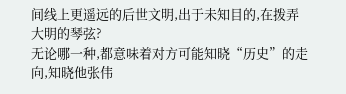间线上更遥远的后世文明,出于未知目的,在拨弄大明的琴弦?
无论哪一种,都意味着对方可能知晓“历史”的走向,知晓他张伟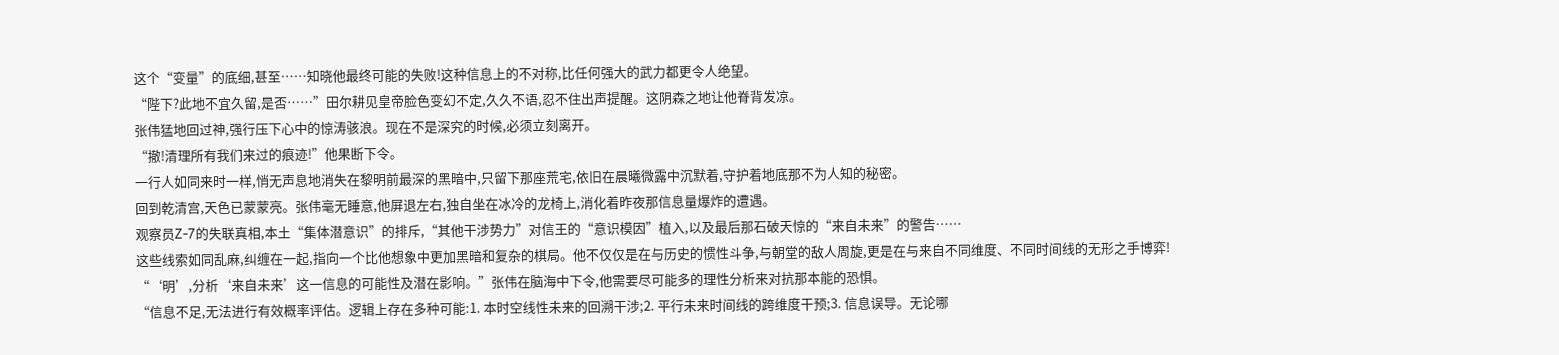这个“变量”的底细,甚至……知晓他最终可能的失败!这种信息上的不对称,比任何强大的武力都更令人绝望。
“陛下?此地不宜久留,是否……”田尔耕见皇帝脸色变幻不定,久久不语,忍不住出声提醒。这阴森之地让他脊背发凉。
张伟猛地回过神,强行压下心中的惊涛骇浪。现在不是深究的时候,必须立刻离开。
“撤!清理所有我们来过的痕迹!”他果断下令。
一行人如同来时一样,悄无声息地消失在黎明前最深的黑暗中,只留下那座荒宅,依旧在晨曦微露中沉默着,守护着地底那不为人知的秘密。
回到乾清宫,天色已蒙蒙亮。张伟毫无睡意,他屏退左右,独自坐在冰冷的龙椅上,消化着昨夜那信息量爆炸的遭遇。
观察员Z-7的失联真相,本土“集体潜意识”的排斥,“其他干涉势力”对信王的“意识模因”植入,以及最后那石破天惊的“来自未来”的警告……
这些线索如同乱麻,纠缠在一起,指向一个比他想象中更加黑暗和复杂的棋局。他不仅仅是在与历史的惯性斗争,与朝堂的敌人周旋,更是在与来自不同维度、不同时间线的无形之手博弈!
“‘明’,分析‘来自未来’这一信息的可能性及潜在影响。”张伟在脑海中下令,他需要尽可能多的理性分析来对抗那本能的恐惧。
“信息不足,无法进行有效概率评估。逻辑上存在多种可能:1. 本时空线性未来的回溯干涉;2. 平行未来时间线的跨维度干预;3. 信息误导。无论哪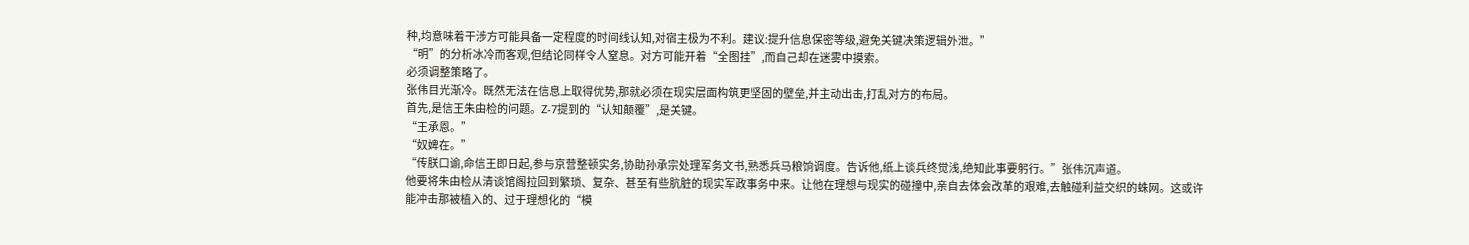种,均意味着干涉方可能具备一定程度的时间线认知,对宿主极为不利。建议:提升信息保密等级,避免关键决策逻辑外泄。”
“明”的分析冰冷而客观,但结论同样令人窒息。对方可能开着“全图挂”,而自己却在迷雾中摸索。
必须调整策略了。
张伟目光渐冷。既然无法在信息上取得优势,那就必须在现实层面构筑更坚固的壁垒,并主动出击,打乱对方的布局。
首先,是信王朱由检的问题。Z-7提到的“认知颠覆”,是关键。
“王承恩。”
“奴婢在。”
“传朕口谕,命信王即日起,参与京营整顿实务,协助孙承宗处理军务文书,熟悉兵马粮饷调度。告诉他,纸上谈兵终觉浅,绝知此事要躬行。”张伟沉声道。
他要将朱由检从清谈馆阁拉回到繁琐、复杂、甚至有些肮脏的现实军政事务中来。让他在理想与现实的碰撞中,亲自去体会改革的艰难,去触碰利益交织的蛛网。这或许能冲击那被植入的、过于理想化的“模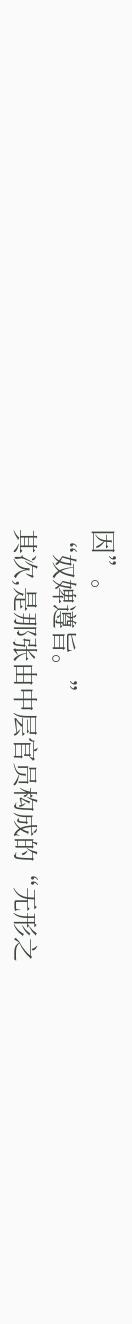因”。
“奴婢遵旨。”
其次,是那张由中层官员构成的“无形之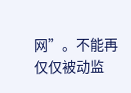网”。不能再仅仅被动监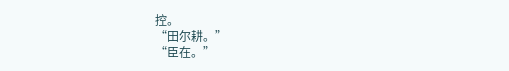控。
“田尔耕。”
“臣在。”